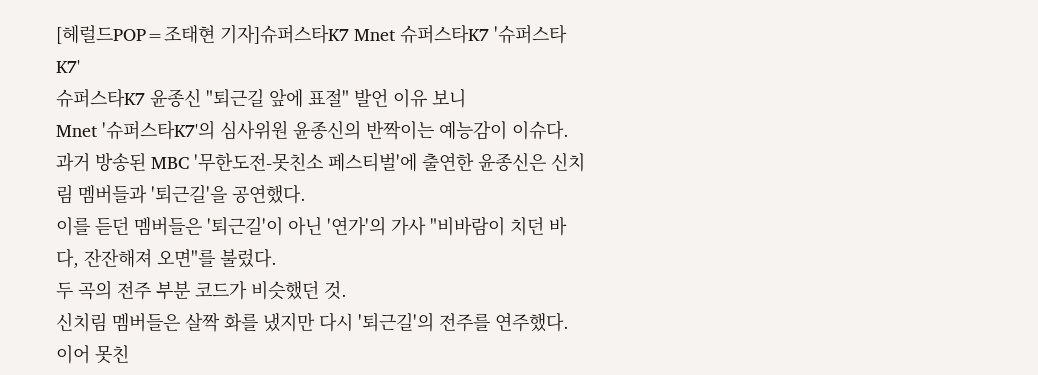[헤럴드POP=조태현 기자]슈퍼스타K7 Mnet 슈퍼스타K7 '슈퍼스타K7'
슈퍼스타K7 윤종신 "퇴근길 앞에 표절" 발언 이유 보니
Mnet '슈퍼스타K7'의 심사위원 윤종신의 반짝이는 예능감이 이슈다.
과거 방송된 MBC '무한도전-못친소 페스티벌'에 출연한 윤종신은 신치림 멤버들과 '퇴근길'을 공연했다.
이를 듣던 멤버들은 '퇴근길'이 아닌 '연가'의 가사 "비바람이 치던 바다, 잔잔해져 오면"를 불렀다.
두 곡의 전주 부분 코드가 비슷했던 것.
신치림 멤버들은 살짝 화를 냈지만 다시 '퇴근길'의 전주를 연주했다.
이어 못친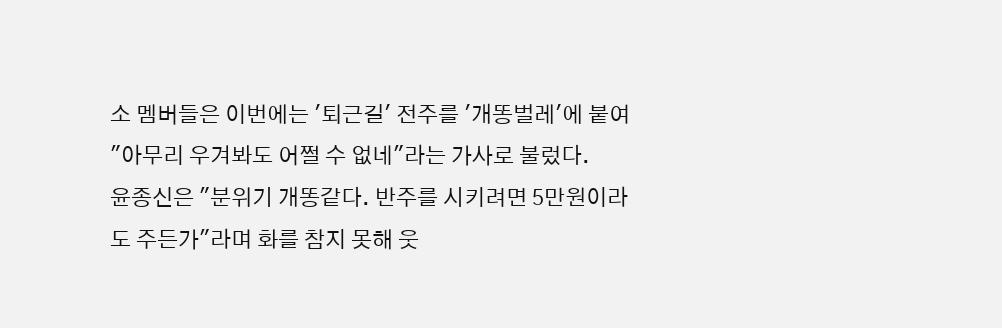소 멤버들은 이번에는 '퇴근길' 전주를 '개똥벌레'에 붙여 "아무리 우겨봐도 어쩔 수 없네"라는 가사로 불렀다.
윤종신은 "분위기 개똥같다. 반주를 시키려면 5만원이라도 주든가"라며 화를 참지 못해 웃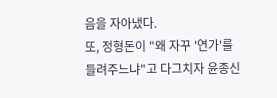음을 자아냈다.
또, 정형돈이 "왜 자꾸 '연가'를 들려주느냐"고 다그치자 윤종신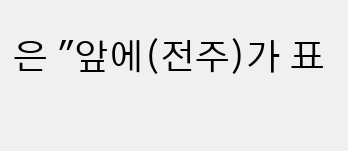은 "앞에(전주)가 표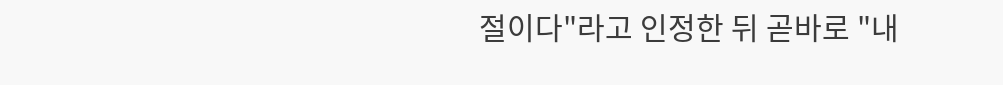절이다"라고 인정한 뒤 곧바로 "내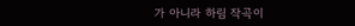가 아니라 하림 작곡이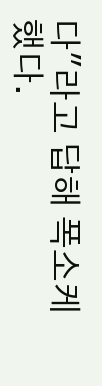다"라고 답해 폭소케했다.